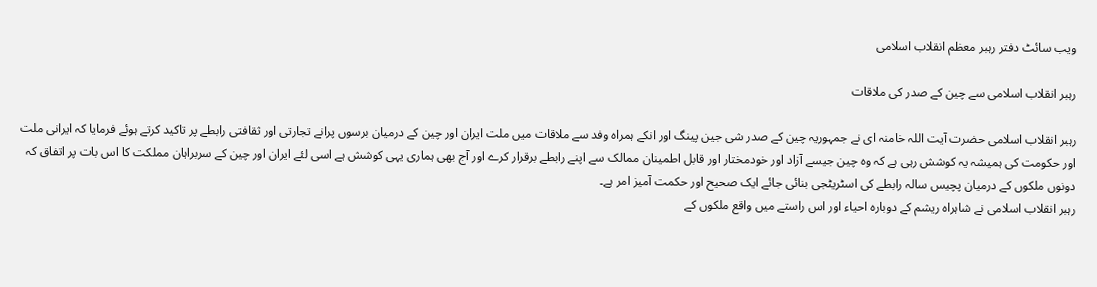ویب سائٹ دفتر رہبر معظم انقلاب اسلامی

رہبر انقلاب اسلامی سے چین کے صدر کی ملاقات

رہبر انقلاب اسلامی حضرت آیت اللہ خامنہ ای نے جمہوریہ چین کے صدر شی جین پینگ اور انکے ہمراہ وفد سے ملاقات میں ملت ایران اور چین کے درمیان برسوں پرانے تجارتی اور ثقافتی رابطے پر تاکید کرتے ہوئے فرمایا کہ ایرانی ملت اور حکومت کی ہمیشہ یہ کوشش رہی ہے کہ وہ چین جیسے آزاد اور خودمختار اور قابل اطمینان ممالک سے اپنے رابطے برقرار کرے اور آج بھی ہماری یہی کوشش ہے اسی لئے ایران اور چین کے سربراہان مملکت کا اس بات پر اتفاق کہ دونوں ملکوں کے درمیان پچیس سالہ رابطے کی اسٹریٹجی بنائی جائے ایک صحیح اور حکمت آمیز امر ہے۔
رہبر انقلاب اسلامی نے شاہراہ ریشم کے دوبارہ احیاء اور اس راستے میں واقع ملکوں کے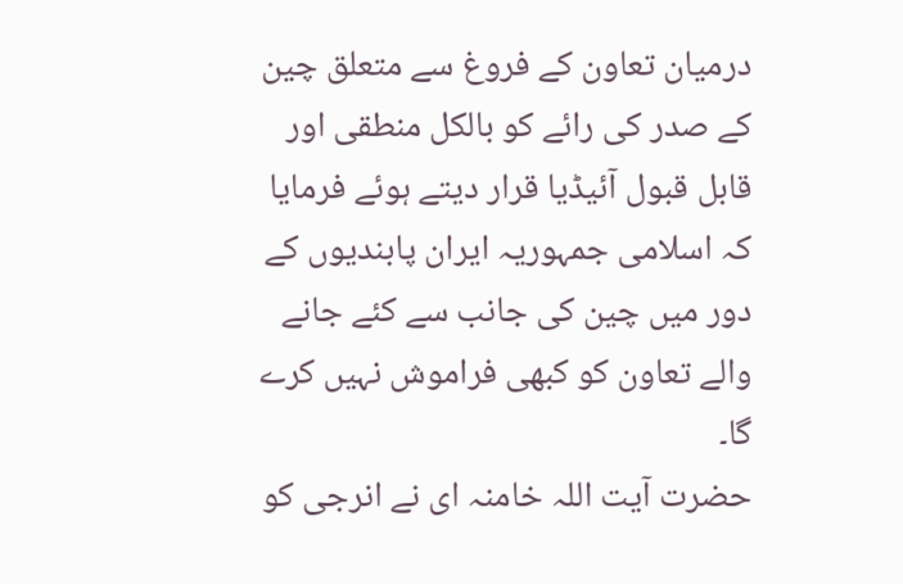درمیان تعاون کے فروغ سے متعلق چین کے صدر کی رائے کو بالکل منطقی اور قابل قبول آئیڈیا قرار دیتے ہوئے فرمایا کہ اسلامی جمہوریہ ایران پابندیوں کے دور میں چین کی جانب سے کئے جانے والے تعاون کو کبھی فراموش نہیں کرے گا۔
حضرت آیت اللہ خامنہ ای نے انرجی کو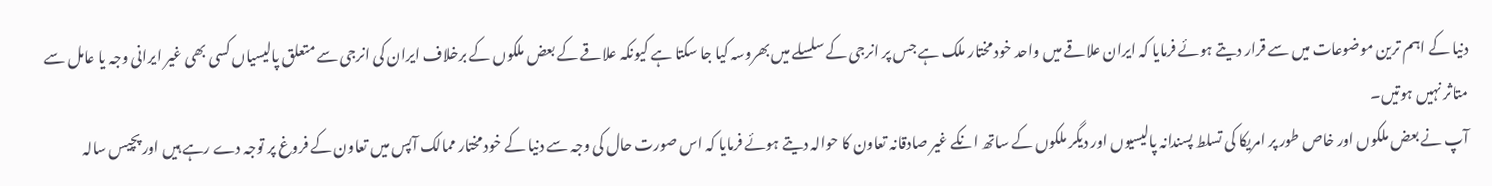دنیا کے اہم ترین موضوعات میں سے قرار دیتے ہوئے فرمایا کہ ایران علاقے میں واحد خود مختار ملک ہے جس پر انرجی کے سلسلے میں بھروسہ کیا جا سکتا ہے کیونکہ علاقے کے بعض ملکوں کے برخلاف ایران کی انرجی سے متعلق پالیسیاں کسی بھی غیر ایرانی وجہ یا عامل سے متاثر نہیں ہوتیں۔
آپ نے بعض ملکوں اور خاص طور پر امریکا کی تسلط پسندانہ پالیسیوں اور دیگر ملکوں کے ساتھ انکے غیر صادقانہ تعاون کا حوالہ دیتے ہوئے فرمایا کہ اس صورت حال کی وجہ سے دنیا کے خود مختار ممالک آپس میں تعاون کے فروغ پر توجہ دے رہے ہیں اور پچیس سالہ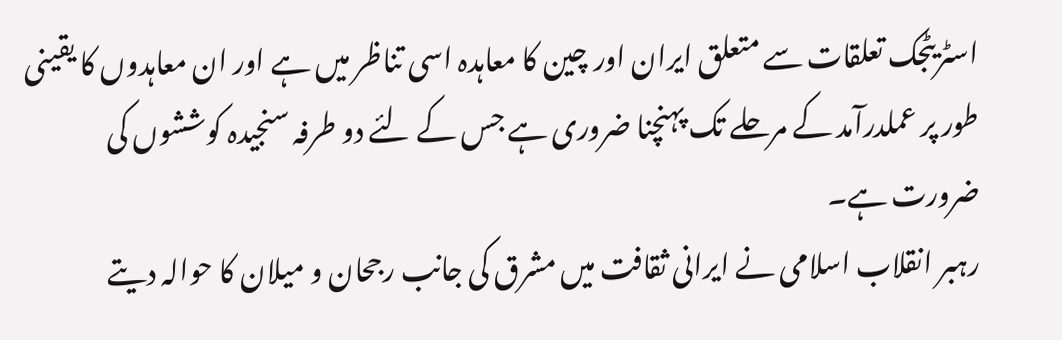اسٹریٹجک تعلقات سے متعلق ایران اور چین کا معاہدہ اسی تناظر میں ہے اور ان معاہدوں کا یقینی طور پر عملدرآمد کے مرحلے تک پہنچنا ضروری ہے جس کے لئے دو طرفہ سنجیدہ کوششوں کی ضرورت ہے۔
رہبر انقلاب اسلامی نے ایرانی ثقافت میں مشرق کی جانب رجحان و میلان کا حوالہ دیتے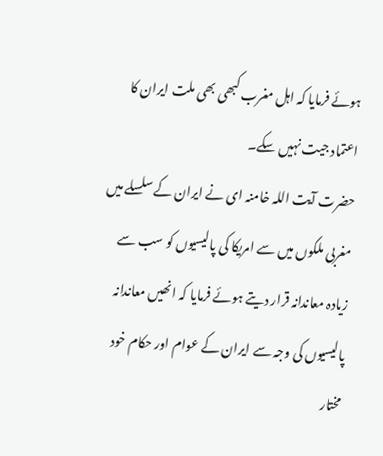ہوئے فرمایا کہ اہل مغرب کبھی بھی ملت ایران کا اعتماد جیت نہیں سکے۔
حضرت آیت اللہ خامنہ ای نے ایران کے سلسلے میں مغربی ملکوں میں سے امریکا کی پالیسیوں کو سب سے زیادہ معاندانہ قرار دیتے ہوئے فرمایا کہ انھیں معاندانہ پالیسیوں کی وجہ سے ایران کے عوام اور حکام خود مختار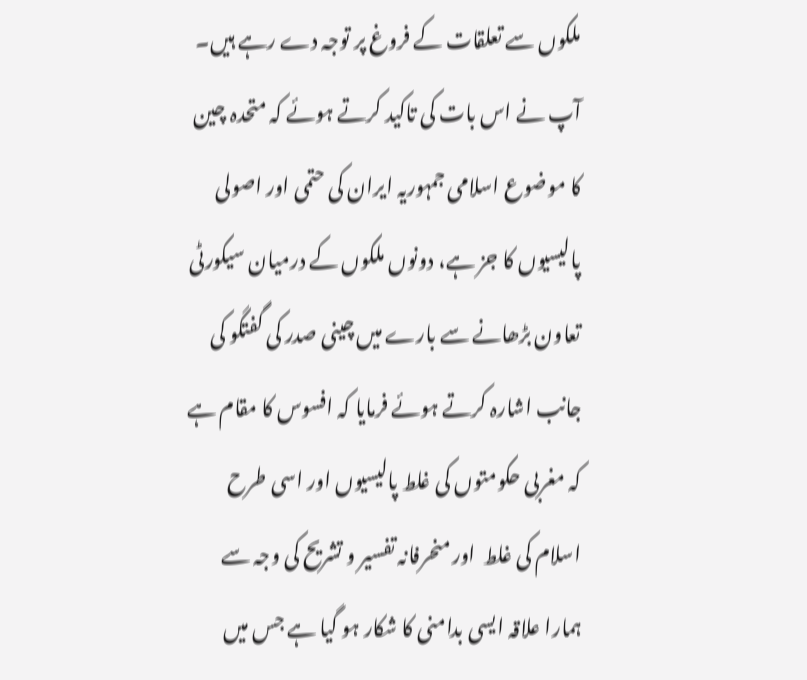ملکوں سے تعلقات کے فروغ پر توجہ دے رہے ہیں۔
آپ نے اس بات کی تاکید کرتے ہوئے کہ متحدہ چین کا موضوع اسلامی جمہوریہ ایران کی حتمی اور اصولی پالیسیوں کا جز ہے، دونوں ملکوں کے درمیان سیکورٹی تعاون بڑھانے سے بارے میں چینی صدر کی گفتگو کی جانب اشارہ کرتے ہوئے فرمایا کہ افسوس کا مقام ہے کہ مغربی حکومتوں کی غلط پالیسیوں اور اسی طرح اسلام کی غلط  اور منحرفانہ تفسیر و تشریح کی وجہ سے ہمارا علاقہ ایسی بدامنی کا شکار ہو گیا ہے جس میں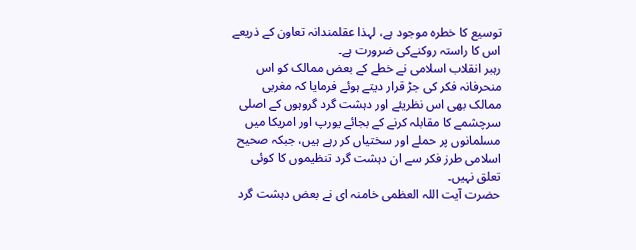توسیع کا خطرہ موجود ہے، لہذا عقلمندانہ تعاون کے ذریعے اس کا راستہ روکنےکی ضرورت ہے۔
رہبر انقلاب اسلامی نے خطے کے بعض ممالک کو اس منحرفانہ فکر کی جڑ قرار دیتے ہوئے فرمایا کہ مغربی ممالک بھی اس نظریئے اور دہشت گرد گروہوں کے اصلی سرچشمے کا مقابلہ کرنے کے بجائے یورپ اور امریکا میں مسلمانوں پر حملے اور سختیاں کر رہے ہیں، جبکہ صحیح اسلامی طرز فکر سے ان دہشت گرد تنظیموں کا کوئی تعلق نہیں۔
حضرت آیت اللہ العظمی خامنہ ای نے بعض دہشت گرد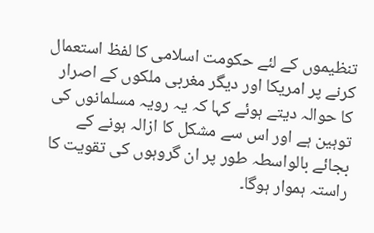تنظیموں کے لئے حکومت اسلامی کا لفظ استعمال کرنے پر امریکا اور دیگر مغربی ملکوں کے اصرار کا حوالہ دیتے ہوئے کہا کہ یہ رویہ مسلمانوں کی توہین ہے اور اس سے مشکل کا ازالہ ہونے کے بجائے بالواسطہ طور پر ان گروہوں کی تقویت کا راستہ ہموار ہوگا۔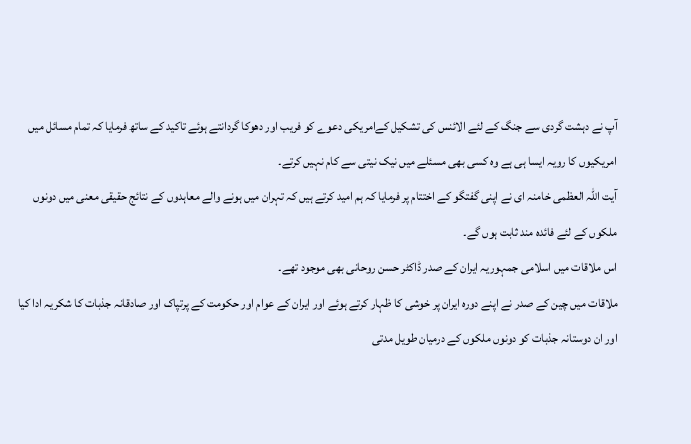آپ نے دہشت گردی سے جنگ کے لئے الائنس کی تشکیل کےامریکی دعوے کو فریب اور دھوکا گردانتے ہوئے تاکید کے ساتھ فرمایا کہ تمام مسائل میں امریکیوں کا رویہ ایسا ہی ہے وہ کسی بھی مسئلے میں نیک نیتی سے کام نہیں کرتے۔
آیت اللہ العظمی خامنہ ای نے اپنی گفتگو کے اختتام پر فرمایا کہ ہم امید کرتے ہیں کہ تہران میں ہونے والے معاہدوں کے نتائج حقیقی معنی میں دونوں ملکوں کے لئے فائدہ مند ثابت ہوں گے۔
اس ملاقات میں اسلامی جمہوریہ ایران کے صدر ڈاکٹر حسن روحانی بھی موجود تھے۔
ملاقات میں چین کے صدر نے اپنے دورہ ایران پر خوشی کا ظہار کرتے ہوئے اور ایران کے عوام اور حکومت کے پرتپاک اور صادقانہ جذبات کا شکریہ ادا کیا اور ان دوستانہ جذبات کو دونوں ملکوں کے درمیان طویل مدتی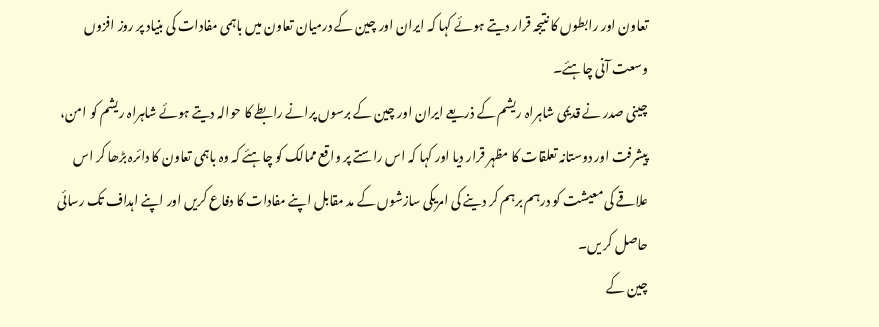تعاون اور رابطوں کا نتیجہ قرار دیتے ہوئے کہا کہ ایران اور چین کے درمیان تعاون میں باہمی مفادات کی بنیاد پر روز افزوں وسعت آنی چاہئے۔
چینی صدر نے قدیمی شاہراہ ریشم کے ذریعے ایران اور چین کے برسوں پرانے رابطے کا حوالہ دیتے ہوئے شاہراہ ریشم کو امن، پیشرفت اور دوستانہ تعلقات کا مظہر قرار دیا اور کہا کہ اس راستے پر واقع ممالک کو چاہئے کہ وہ باہمی تعاون کا دائرہ بڑھا کر اس علاقے کی معیشت کو درہم برہم کر دینے کی امریکی سازشوں کے مد مقابل اپنے مفادات کا دفاع کریں اور اپنے اہداف تک رسائی حاصل کر یں۔
چین کے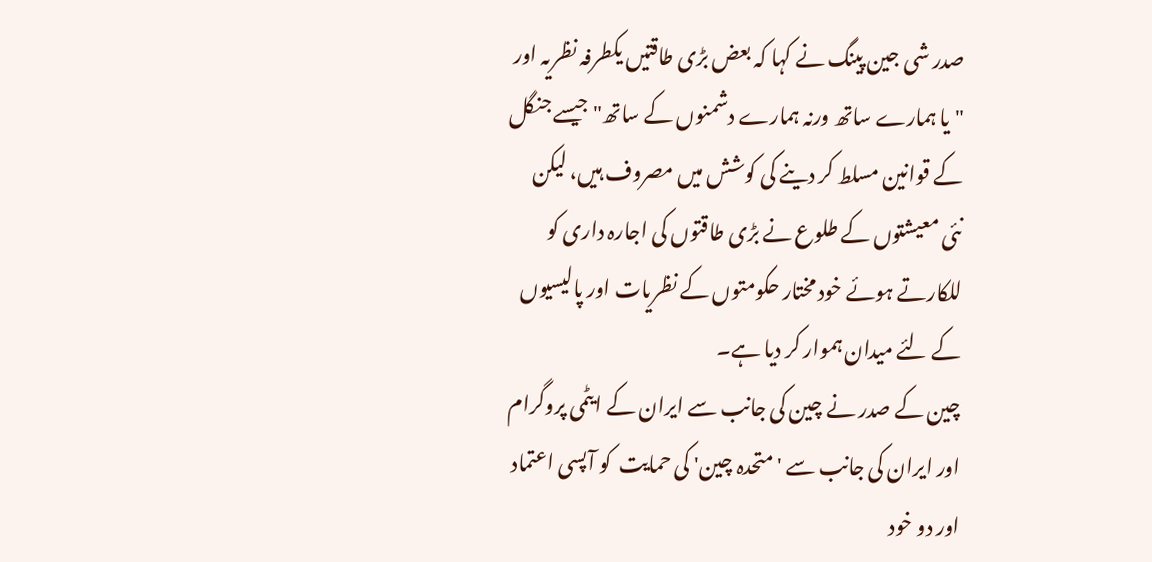صدر شی جین پینگ نے کہا کہ بعض بڑی طاقتیں یکطرفہ نظریہ اور "یا ہمارے ساتھ ورنہ ہمارے دشمنوں کے ساتھ" جیسے جنگل کے قوانین مسلط کر دینے کی کوشش میں مصروف ہیں، لیکن نئی معیشتوں کے طلوع نے بڑی طاقتوں کی اجارہ داری کو للکارتے ہوئے خود مختار حکومتوں کے نظریات اور پالیسیوں کے لئے میدان ہموار کر دیا ہے۔
چین کے صدر نے چین کی جانب سے ایران کے ایٹمی پروگرام اور ایران کی جانب سے 'متحدہ چین' کی حمایت  کو آپسی اعتماد اور دو خود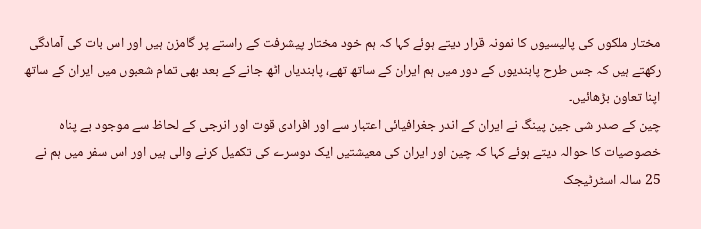مختار ملکوں کی پالیسیوں کا نمونہ قرار دیتے ہوئے کہا کہ ہم خود مختار پیشرفت کے راستے پر گامزن ہیں اور اس بات کی آمادگی رکھتے ہیں کہ جس طرح پابندیوں کے دور میں ہم ایران کے ساتھ تھے، پابندیاں اٹھ جانے کے بعد بھی تمام شعبوں میں ایران کے ساتھ اپنا تعاون بڑھائیں۔
چین کے صدر شی جین پینگ نے ایران کے اندر جغرافیائی اعتبار سے اور افرادی قوت اور انرجی کے لحاظ سے موجود بے پناہ خصوصیات کا حوالہ دیتے ہوئے کہا کہ چین اور ایران کی معیشتیں ایک دوسرے کی تکمیل کرنے والی ہیں اور اس سفر میں ہم نے 25 سالہ اسٹرٹیجک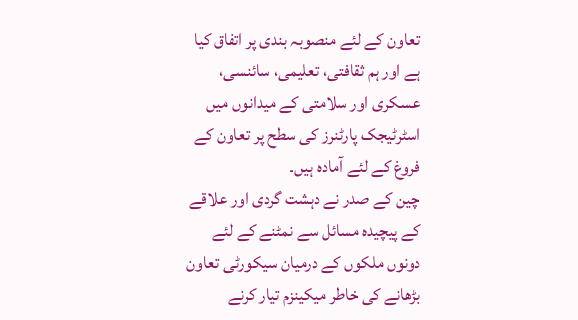تعاون کے لئے منصوبہ بندی پر اتفاق کیا ہے اور ہم ثقافتی، تعلیمی، سائنسی، عسکری اور سلامتی کے میدانوں میں اسٹرٹیجک پارٹنرز کی سطح پر تعاون کے فروغ کے لئے آمادہ ہیں۔
چین کے صدر نے دہشت گردی اور علاقے کے پیچیدہ مسائل سے نمٹنے کے لئے دونوں ملکوں کے درمیان سیکورٹی تعاون بڑھانے کی خاطر میکینزم تیار کرنے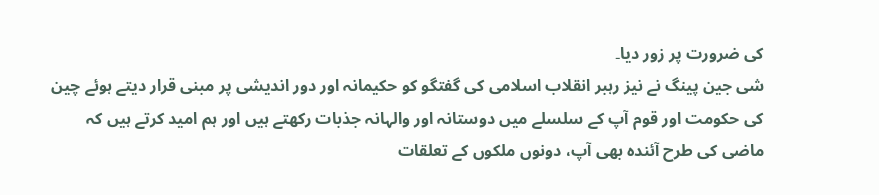کی ضرورت پر زور دیا۔
شی جین پینگ نے نیز رہبر انقلاب اسلامی کی گفتگو کو حکیمانہ اور دور اندیشی پر مبنی قرار دیتے ہوئے چین کی حکومت اور قوم آپ کے سلسلے میں دوستانہ اور والہانہ جذبات رکھتے ہیں اور ہم امید کرتے ہیں کہ ماضی کی طرح آئندہ بھی آپ، دونوں ملکوں کے تعلقات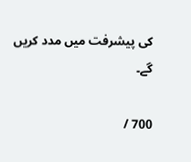کی پیشرفت میں مدد کریں گے۔

700 /